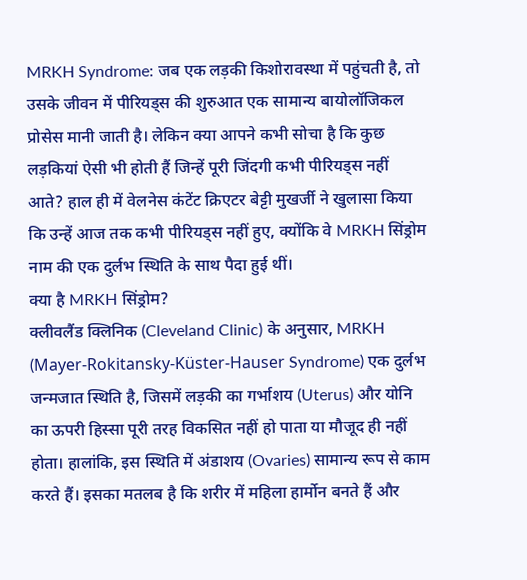MRKH Syndrome: जब एक लड़की किशोरावस्था में पहुंचती है, तो उसके जीवन में पीरियड्स की शुरुआत एक सामान्य बायोलॉजिकल प्रोसेस मानी जाती है। लेकिन क्या आपने कभी सोचा है कि कुछ लड़कियां ऐसी भी होती हैं जिन्हें पूरी जिंदगी कभी पीरियड्स नहीं आते? हाल ही में वेलनेस कंटेंट क्रिएटर बेट्टी मुखर्जी ने खुलासा किया कि उन्हें आज तक कभी पीरियड्स नहीं हुए, क्योंकि वे MRKH सिंड्रोम नाम की एक दुर्लभ स्थिति के साथ पैदा हुई थीं।
क्या है MRKH सिंड्रोम?
क्लीवलैंड क्लिनिक (Cleveland Clinic) के अनुसार, MRKH (Mayer-Rokitansky-Küster-Hauser Syndrome) एक दुर्लभ जन्मजात स्थिति है, जिसमें लड़की का गर्भाशय (Uterus) और योनि का ऊपरी हिस्सा पूरी तरह विकसित नहीं हो पाता या मौजूद ही नहीं होता। हालांकि, इस स्थिति में अंडाशय (Ovaries) सामान्य रूप से काम करते हैं। इसका मतलब है कि शरीर में महिला हार्मोन बनते हैं और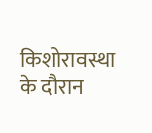किशोरावस्था के दौरान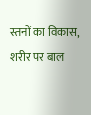स्तनों का विकास, शरीर पर बाल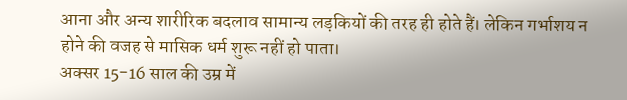आना और अन्य शारीरिक बदलाव सामान्य लड़कियों की तरह ही होते हैं। लेकिन गर्भाशय न होने की वजह से मासिक धर्म शुरू नहीं हो पाता।
अक्सर 15-16 साल की उम्र में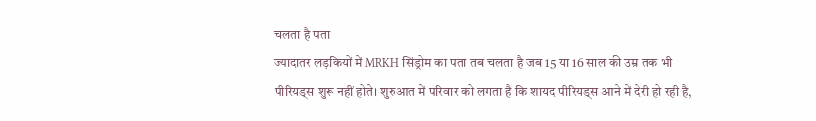चलता है पता
ज्यादातर लड़कियों में MRKH सिंड्रोम का पता तब चलता है जब 15 या 16 साल की उम्र तक भी पीरियड्स शुरू नहीं होते। शुरुआत में परिवार को लगता है कि शायद पीरियड्स आने में देरी हो रही है,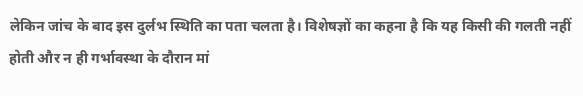लेकिन जांच के बाद इस दुर्लभ स्थिति का पता चलता है। विशेषज्ञों का कहना है कि यह किसी की गलती नहीं होती और न ही गर्भावस्था के दौरान मां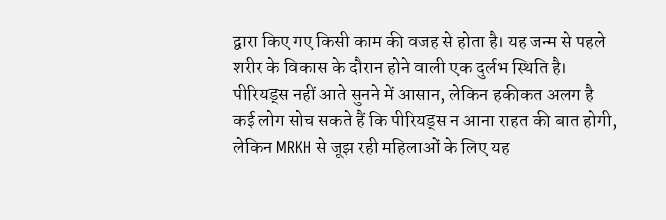द्वारा किए गए किसी काम की वजह से होता है। यह जन्म से पहले शरीर के विकास के दौरान होने वाली एक दुर्लभ स्थिति है।
पीरियड्स नहीं आते सुनने में आसान, लेकिन हकीकत अलग है
कई लोग सोच सकते हैं कि पीरियड्स न आना राहत की बात होगी, लेकिन MRKH से जूझ रही महिलाओं के लिए यह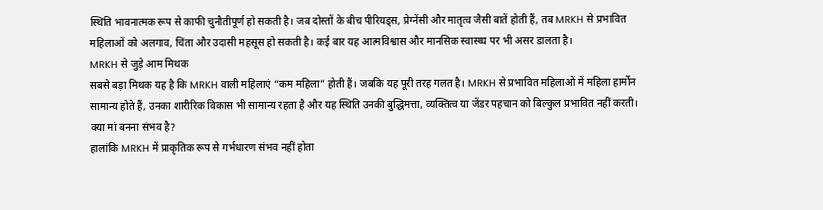स्थिति भावनात्मक रूप से काफी चुनौतीपूर्ण हो सकती है। जब दोस्तों के बीच पीरियड्स, प्रेग्नेंसी और मातृत्व जैसी बातें होती हैं, तब MRKH से प्रभावित महिलाओं को अलगाव, चिंता और उदासी महसूस हो सकती है। कई बार यह आत्मविश्वास और मानसिक स्वास्थ्य पर भी असर डालता है।
MRKH से जुड़े आम मिथक
सबसे बड़ा मिथक यह है कि MRKH वाली महिलाएं “कम महिला” होती हैं। जबकि यह पूरी तरह गलत है। MRKH से प्रभावित महिलाओं में महिला हार्मोन सामान्य होते हैं, उनका शारीरिक विकास भी सामान्य रहता है और यह स्थिति उनकी बुद्धिमत्ता, व्यक्तित्व या जेंडर पहचान को बिल्कुल प्रभावित नहीं करती।
क्या मां बनना संभव है?
हालांकि MRKH में प्राकृतिक रूप से गर्भधारण संभव नहीं होता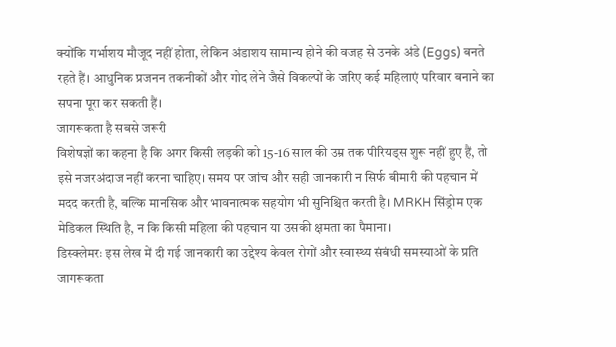क्योंकि गर्भाशय मौजूद नहीं होता, लेकिन अंडाशय सामान्य होने की वजह से उनके अंडे (Eggs) बनते रहते हैं। आधुनिक प्रजनन तकनीकों और गोद लेने जैसे विकल्पों के जरिए कई महिलाएं परिवार बनाने का सपना पूरा कर सकती हैं।
जागरूकता है सबसे जरूरी
विशेषज्ञों का कहना है कि अगर किसी लड़की को 15-16 साल की उम्र तक पीरियड्स शुरू नहीं हुए हैं, तो इसे नजरअंदाज नहीं करना चाहिए। समय पर जांच और सही जानकारी न सिर्फ बीमारी की पहचान में मदद करती है, बल्कि मानसिक और भावनात्मक सहयोग भी सुनिश्चित करती है। MRKH सिंड्रोम एक मेडिकल स्थिति है, न कि किसी महिला की पहचान या उसकी क्षमता का पैमाना।
डिस्क्लेमरः इस लेख में दी गई जानकारी का उद्देश्य केवल रोगों और स्वास्थ्य संबंधी समस्याओं के प्रति जागरूकता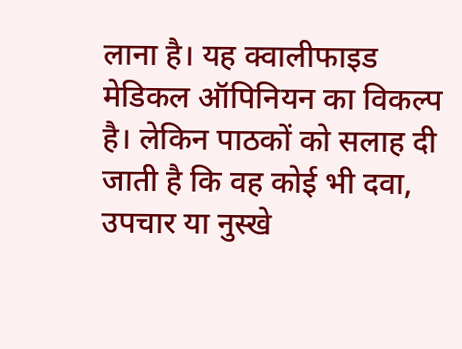लाना है। यह क्वालीफाइड मेडिकल ऑपिनियन का विकल्प है। लेकिन पाठकों को सलाह दी जाती है कि वह कोई भी दवा, उपचार या नुस्खे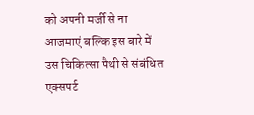को अपनी मर्जी से ना आजमाएं बल्कि इस बारे में उस चिकित्सा पैथी से संबंधित एक्सपर्ट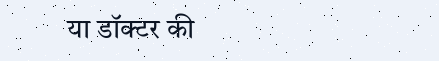या डॉक्टर की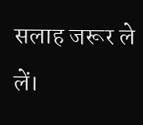सलाह जरूर ले लें।